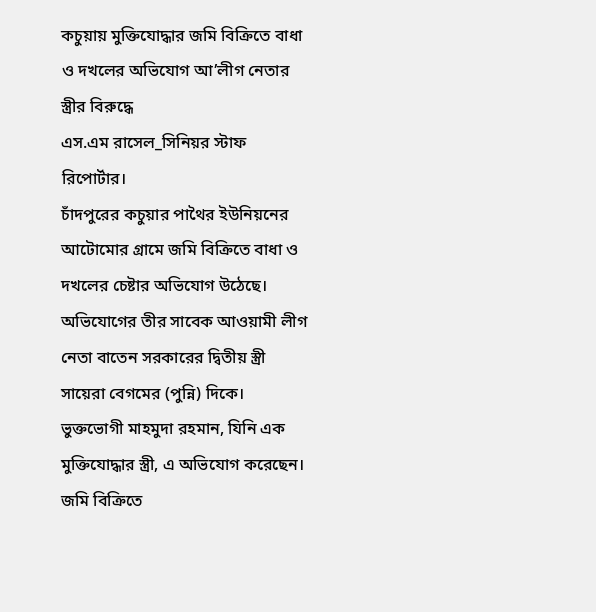কচুয়ায় মুক্তিযোদ্ধার জমি বিক্রিতে বাধা ও দখলের অভিযোগ আ’লীগ নেতার স্ত্রীর বিরুদ্ধে
এস.এম রাসেল_সিনিয়র স্টাফ রিপোর্টার।
চাঁদপুরের কচুয়ার পাথৈর ইউনিয়নের আটোমোর গ্রামে জমি বিক্রিতে বাধা ও দখলের চেষ্টার অভিযোগ উঠেছে। অভিযোগের তীর সাবেক আওয়ামী লীগ নেতা বাতেন সরকারের দ্বিতীয় স্ত্রী সায়েরা বেগমের (পুন্নি) দিকে। ভুক্তভোগী মাহমুদা রহমান, যিনি এক মুক্তিযোদ্ধার স্ত্রী, এ অভিযোগ করেছেন।
জমি বিক্রিতে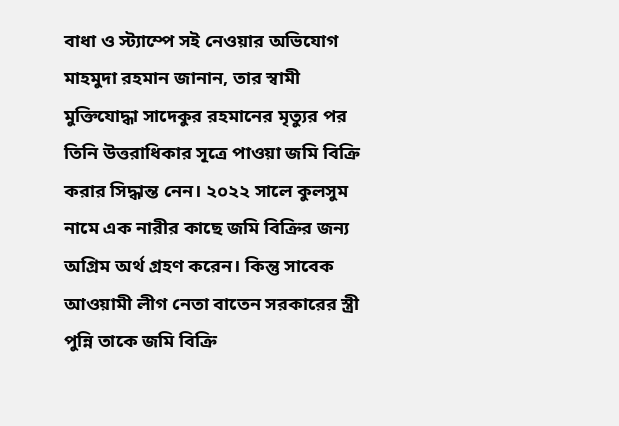বাধা ও স্ট্যাম্পে সই নেওয়ার অভিযোগ
মাহমুদা রহমান জানান, তার স্বামী মুক্তিযোদ্ধা সাদেকুর রহমানের মৃত্যুর পর তিনি উত্তরাধিকার সূত্রে পাওয়া জমি বিক্রি করার সিদ্ধান্ত নেন। ২০২২ সালে কুলসুম নামে এক নারীর কাছে জমি বিক্রির জন্য অগ্রিম অর্থ গ্রহণ করেন। কিন্তু সাবেক আওয়ামী লীগ নেতা বাতেন সরকারের স্ত্রী পুন্নি তাকে জমি বিক্রি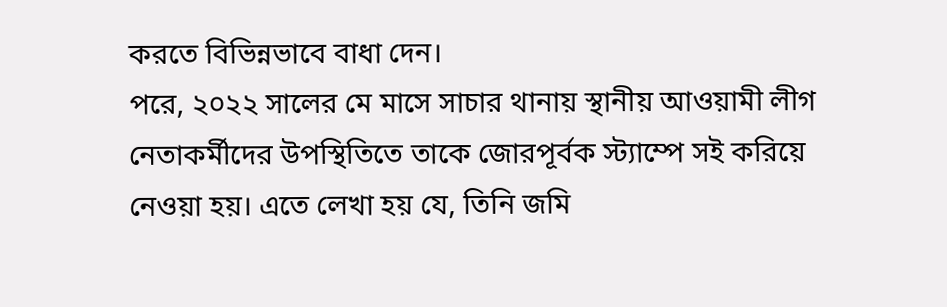করতে বিভিন্নভাবে বাধা দেন।
পরে, ২০২২ সালের মে মাসে সাচার থানায় স্থানীয় আওয়ামী লীগ নেতাকর্মীদের উপস্থিতিতে তাকে জোরপূর্বক স্ট্যাম্পে সই করিয়ে নেওয়া হয়। এতে লেখা হয় যে, তিনি জমি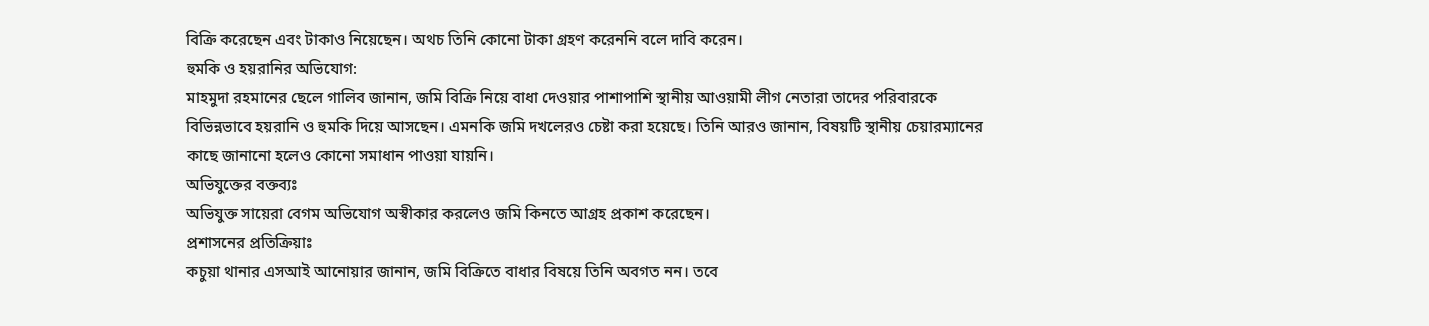বিক্রি করেছেন এবং টাকাও নিয়েছেন। অথচ তিনি কোনো টাকা গ্রহণ করেননি বলে দাবি করেন।
হুমকি ও হয়রানির অভিযোগ:
মাহমুদা রহমানের ছেলে গালিব জানান, জমি বিক্রি নিয়ে বাধা দেওয়ার পাশাপাশি স্থানীয় আওয়ামী লীগ নেতারা তাদের পরিবারকে বিভিন্নভাবে হয়রানি ও হুমকি দিয়ে আসছেন। এমনকি জমি দখলেরও চেষ্টা করা হয়েছে। তিনি আরও জানান, বিষয়টি স্থানীয় চেয়ারম্যানের কাছে জানানো হলেও কোনো সমাধান পাওয়া যায়নি।
অভিযুক্তের বক্তব্যঃ
অভিযুক্ত সায়েরা বেগম অভিযোগ অস্বীকার করলেও জমি কিনতে আগ্রহ প্রকাশ করেছেন।
প্রশাসনের প্রতিক্রিয়াঃ
কচুয়া থানার এসআই আনোয়ার জানান, জমি বিক্রিতে বাধার বিষয়ে তিনি অবগত নন। তবে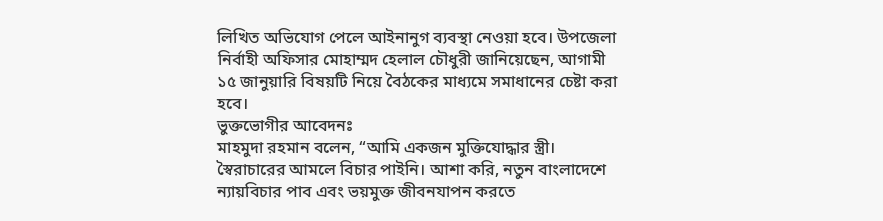লিখিত অভিযোগ পেলে আইনানুগ ব্যবস্থা নেওয়া হবে। উপজেলা নির্বাহী অফিসার মোহাম্মদ হেলাল চৌধুরী জানিয়েছেন, আগামী ১৫ জানুয়ারি বিষয়টি নিয়ে বৈঠকের মাধ্যমে সমাধানের চেষ্টা করা হবে।
ভুক্তভোগীর আবেদনঃ
মাহমুদা রহমান বলেন, “আমি একজন মুক্তিযোদ্ধার স্ত্রী। স্বৈরাচারের আমলে বিচার পাইনি। আশা করি, নতুন বাংলাদেশে ন্যায়বিচার পাব এবং ভয়মুক্ত জীবনযাপন করতে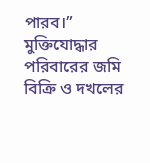পারব।”
মুক্তিযোদ্ধার পরিবারের জমি বিক্রি ও দখলের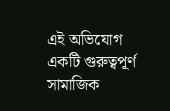এই অভিযোগ একটি গুরুত্বপূর্ণ সামাজিক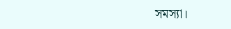সমস্যা।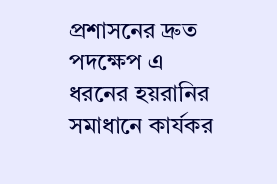প্রশাসনের দ্রুত পদক্ষেপ এ ধরনের হয়রানির সমাধানে কার্যকর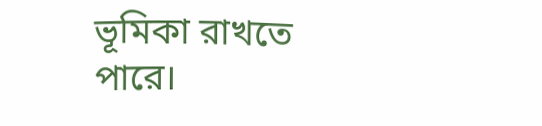ভূমিকা রাখতে পারে।